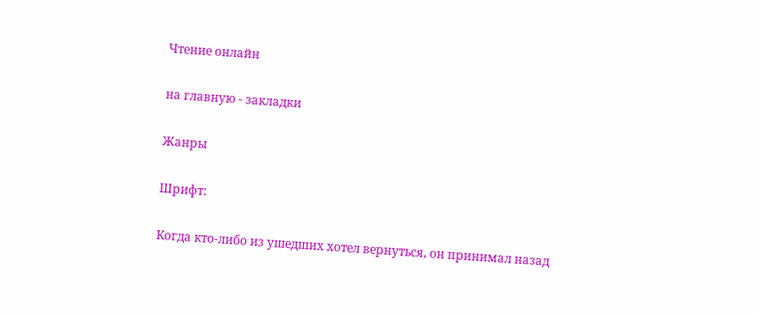Чтение онлайн

на главную - закладки

Жанры

Шрифт:

Когда кто-либо из ушедших хотел вернуться, он принимал назад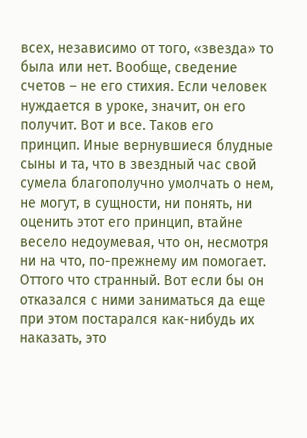всех, независимо от того, «звезда» то была или нет. Вообще, сведение счетов – не его стихия. Если человек нуждается в уроке, значит, он его получит. Вот и все. Таков его принцип. Иные вернувшиеся блудные сыны и та, что в звездный час свой сумела благополучно умолчать о нем, не могут, в сущности, ни понять, ни оценить этот его принцип, втайне весело недоумевая, что он, несмотря ни на что, по-прежнему им помогает. Оттого что странный. Вот если бы он отказался с ними заниматься да еще при этом постарался как-нибудь их наказать, это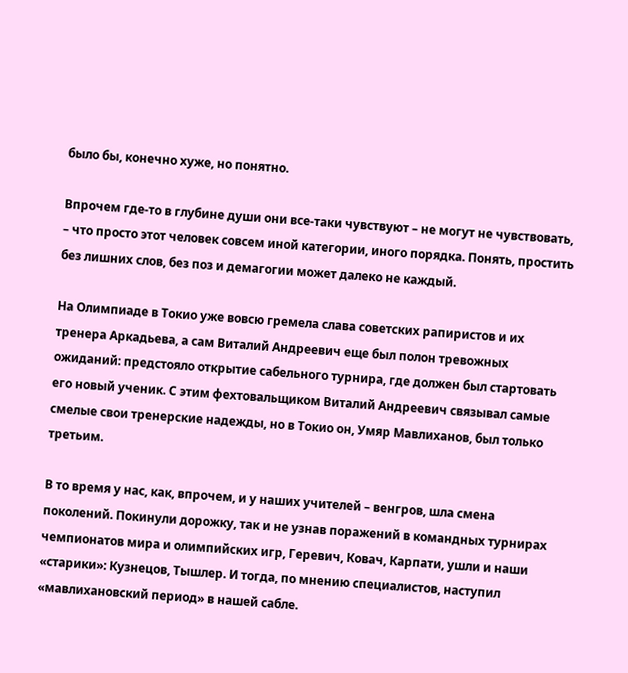было бы, конечно хуже, но понятно.

Впрочем где-то в глубине души они все-таки чувствуют – не могут не чувствовать, – что просто этот человек совсем иной категории, иного порядка. Понять, простить без лишних слов, без поз и демагогии может далеко не каждый.

На Олимпиаде в Токио уже вовсю гремела слава советских рапиристов и их тренера Аркадьева, а сам Виталий Андреевич еще был полон тревожных ожиданий: предстояло открытие сабельного турнира, где должен был стартовать его новый ученик. С этим фехтовальщиком Виталий Андреевич связывал самые смелые свои тренерские надежды, но в Токио он, Умяр Мавлиханов, был только третьим.

В то время у нас, как, впрочем, и у наших учителей – венгров, шла смена поколений. Покинули дорожку, так и не узнав поражений в командных турнирах чемпионатов мира и олимпийских игр, Геревич, Ковач, Карпати, ушли и наши «старики»: Кузнецов, Тышлер. И тогда, по мнению специалистов, наступил «мавлихановский период» в нашей сабле.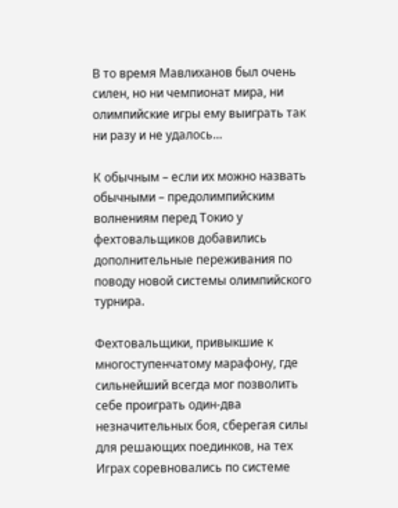В то время Мавлиханов был очень силен, но ни чемпионат мира, ни олимпийские игры ему выиграть так ни разу и не удалось…

К обычным – если их можно назвать обычными – предолимпийским волнениям перед Токио у фехтовальщиков добавились дополнительные переживания по поводу новой системы олимпийского турнира.

Фехтовальщики, привыкшие к многоступенчатому марафону, где сильнейший всегда мог позволить себе проиграть один-два незначительных боя, сберегая силы для решающих поединков, на тех Играх соревновались по системе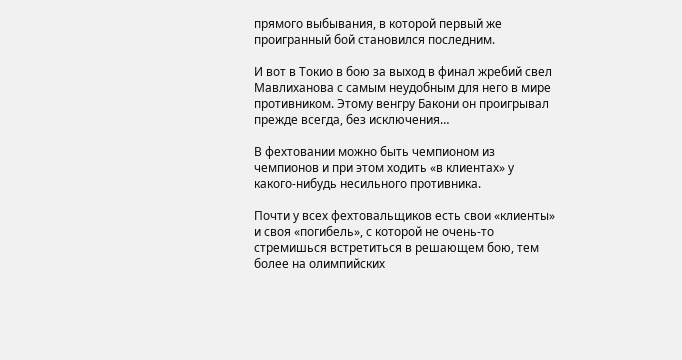прямого выбывания, в которой первый же проигранный бой становился последним.

И вот в Токио в бою за выход в финал жребий свел Мавлиханова с самым неудобным для него в мире противником. Этому венгру Бакони он проигрывал прежде всегда, без исключения…

В фехтовании можно быть чемпионом из чемпионов и при этом ходить «в клиентах» у какого-нибудь несильного противника.

Почти у всех фехтовальщиков есть свои «клиенты» и своя «погибель», с которой не очень-то стремишься встретиться в решающем бою, тем более на олимпийских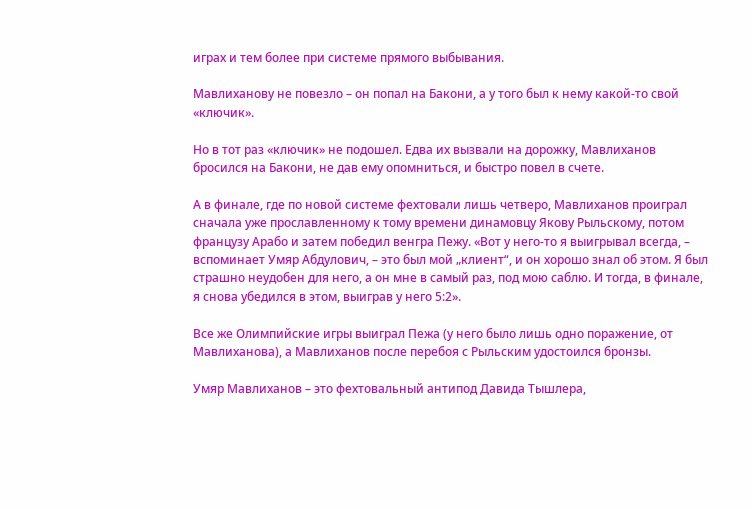играх и тем более при системе прямого выбывания.

Мавлиханову не повезло – он попал на Бакони, а у того был к нему какой-то свой «ключик».

Но в тот раз «ключик» не подошел. Едва их вызвали на дорожку, Мавлиханов бросился на Бакони, не дав ему опомниться, и быстро повел в счете.

А в финале, где по новой системе фехтовали лишь четверо, Мавлиханов проиграл сначала уже прославленному к тому времени динамовцу Якову Рыльскому, потом французу Арабо и затем победил венгра Пежу. «Вот у него-то я выигрывал всегда, – вспоминает Умяр Абдулович, – это был мой „клиент“, и он хорошо знал об этом. Я был страшно неудобен для него, а он мне в самый раз, под мою саблю. И тогда, в финале, я снова убедился в этом, выиграв у него 5:2».

Все же Олимпийские игры выиграл Пежа (у него было лишь одно поражение, от Мавлиханова), а Мавлиханов после перебоя с Рыльским удостоился бронзы.

Умяр Мавлиханов – это фехтовальный антипод Давида Тышлера,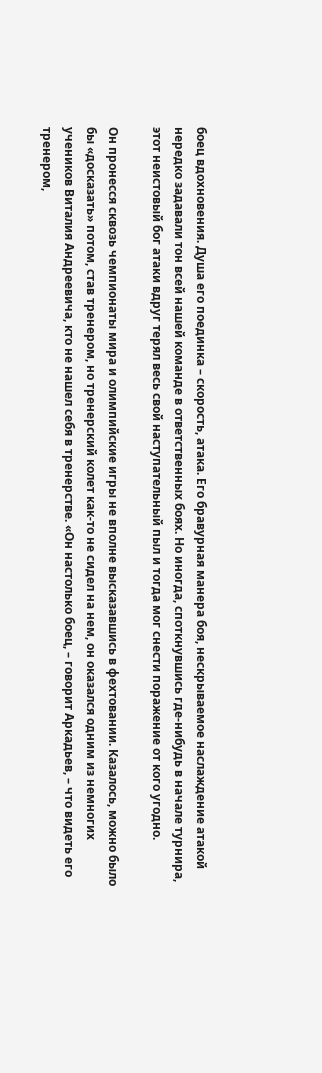боец вдохновения. Душа его поединка – скорость, атака. Его бравурная манера боя, нескрываемое наслаждение атакой нередко задавали тон всей нашей команде в ответственных боях. Но иногда, споткнувшись где-нибудь в начале турнира, этот неистовый бог атаки вдруг терял весь свой наступательный пыл и тогда мог снести поражение от кого угодно.

Он пронесся сквозь чемпионаты мира и олимпийские игры не вполне высказавшись в фехтовании. Казалось, можно было бы «досказать» потом, став тренером, но тренерский колет как-то не сидел на нем, он оказался одним из немногих учеников Виталия Андреевича, кто не нашел себя в тренерстве. «Он настолько боец, – говорит Аркадьев, – что видеть его тренером,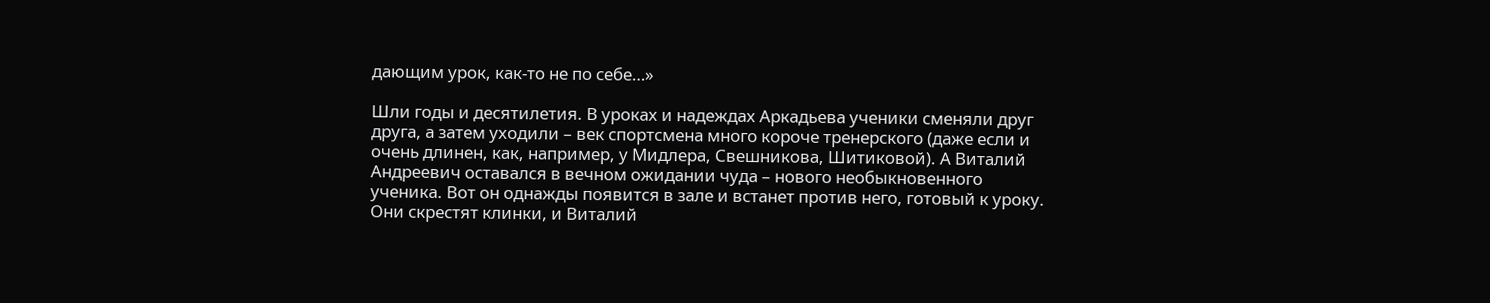дающим урок, как-то не по себе…»

Шли годы и десятилетия. В уроках и надеждах Аркадьева ученики сменяли друг друга, а затем уходили – век спортсмена много короче тренерского (даже если и очень длинен, как, например, у Мидлера, Свешникова, Шитиковой). А Виталий Андреевич оставался в вечном ожидании чуда – нового необыкновенного ученика. Вот он однажды появится в зале и встанет против него, готовый к уроку. Они скрестят клинки, и Виталий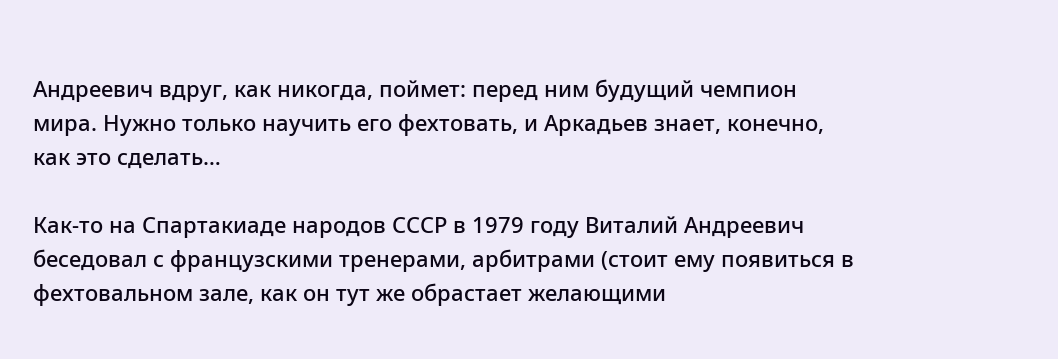Андреевич вдруг, как никогда, поймет: перед ним будущий чемпион мира. Нужно только научить его фехтовать, и Аркадьев знает, конечно, как это сделать…

Как-то на Спартакиаде народов СССР в 1979 году Виталий Андреевич беседовал с французскими тренерами, арбитрами (стоит ему появиться в фехтовальном зале, как он тут же обрастает желающими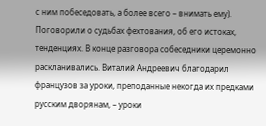с ним побеседовать, а более всего – внимать ему). Поговорили о судьбах фехтования, об его истоках, тенденциях. В конце разговора собеседники церемонно раскланивались. Виталий Андреевич благодарил французов за уроки, преподанные некогда их предками русским дворянам, – уроки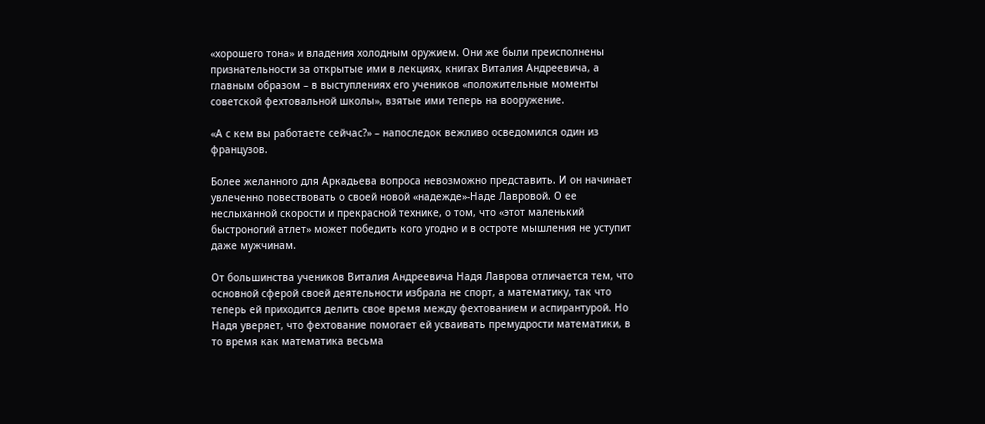«хорошего тона» и владения холодным оружием. Они же были преисполнены признательности за открытые ими в лекциях, книгах Виталия Андреевича, а главным образом – в выступлениях его учеников «положительные моменты советской фехтовальной школы», взятые ими теперь на вооружение.

«А с кем вы работаете сейчас?» – напоследок вежливо осведомился один из французов.

Более желанного для Аркадьева вопроса невозможно представить. И он начинает увлеченно повествовать о своей новой «надежде»-Наде Лавровой. О ее неслыханной скорости и прекрасной технике, о том, что «этот маленький быстроногий атлет» может победить кого угодно и в остроте мышления не уступит даже мужчинам.

От большинства учеников Виталия Андреевича Надя Лаврова отличается тем, что основной сферой своей деятельности избрала не спорт, а математику, так что теперь ей приходится делить свое время между фехтованием и аспирантурой. Но Надя уверяет, что фехтование помогает ей усваивать премудрости математики, в то время как математика весьма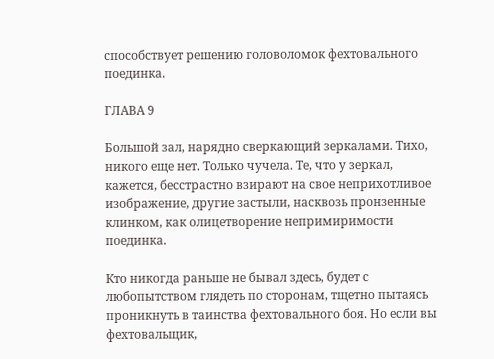способствует решению головоломок фехтовального поединка.

ГЛАВА 9

Большой зал, нарядно сверкающий зеркалами. Тихо, никого еще нет. Только чучела. Те, что у зеркал, кажется, бесстрастно взирают на свое неприхотливое изображение, другие застыли, насквозь пронзенные клинком, как олицетворение непримиримости поединка.

Кто никогда раньше не бывал здесь, будет с любопытством глядеть по сторонам, тщетно пытаясь проникнуть в таинства фехтовального боя. Но если вы фехтовальщик,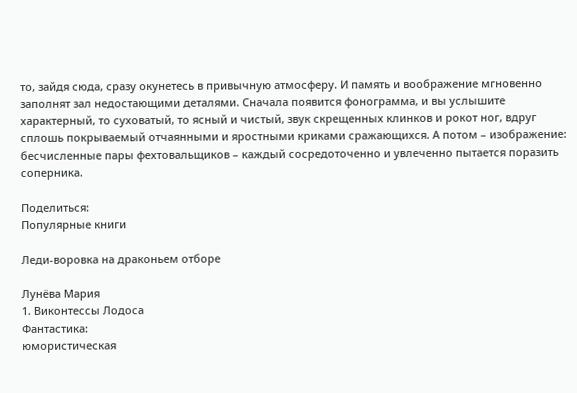то, зайдя сюда, сразу окунетесь в привычную атмосферу. И память и воображение мгновенно заполнят зал недостающими деталями. Сначала появится фонограмма, и вы услышите характерный, то суховатый, то ясный и чистый, звук скрещенных клинков и рокот ног, вдруг сплошь покрываемый отчаянными и яростными криками сражающихся. А потом – изображение: бесчисленные пары фехтовальщиков – каждый сосредоточенно и увлеченно пытается поразить соперника.

Поделиться:
Популярные книги

Леди-воровка на драконьем отборе

Лунёва Мария
1. Виконтессы Лодоса
Фантастика:
юмористическая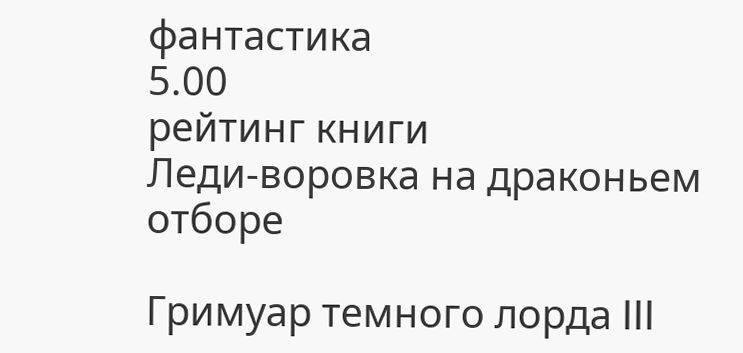фантастика
5.00
рейтинг книги
Леди-воровка на драконьем отборе

Гримуар темного лорда III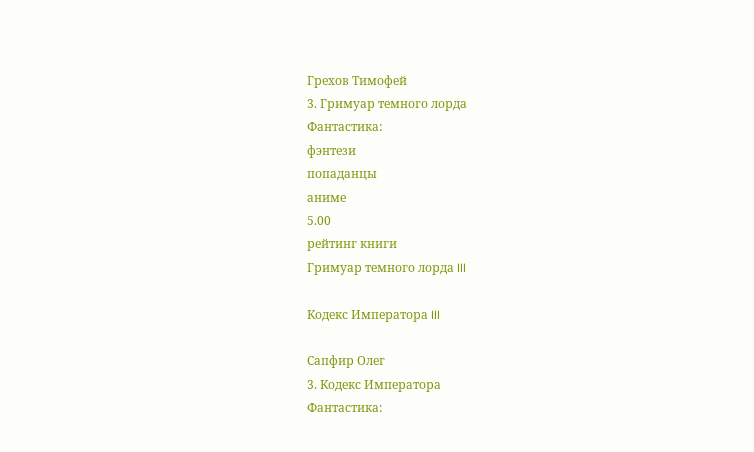Грехов Тимофей
3. Гримуар темного лорда
Фантастика:
фэнтези
попаданцы
аниме
5.00
рейтинг книги
Гримуар темного лорда III

Кодекс Императора III

Сапфир Олег
3. Кодекс Императора
Фантастика: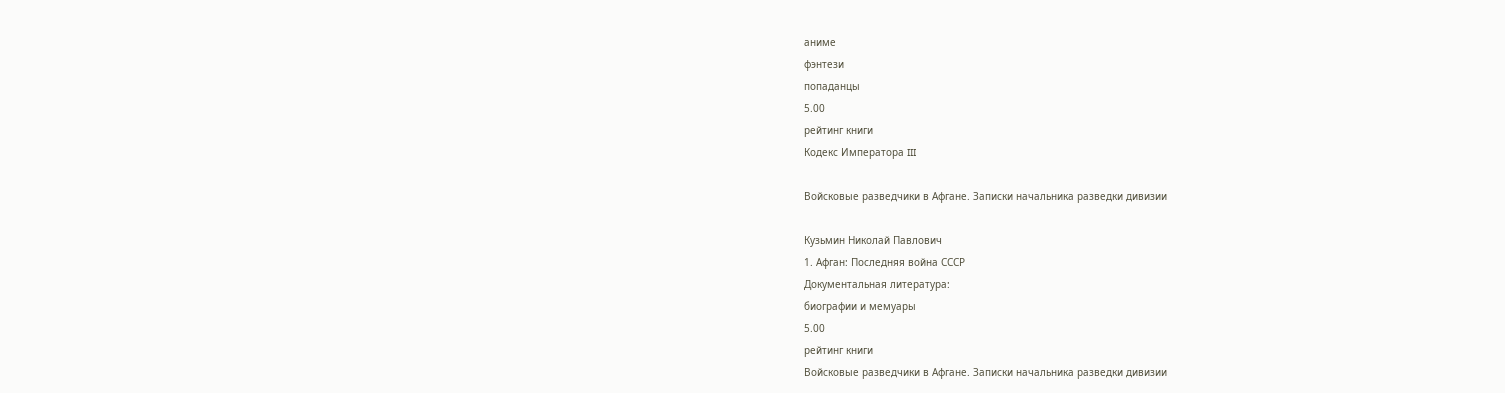аниме
фэнтези
попаданцы
5.00
рейтинг книги
Кодекс Императора III

Войсковые разведчики в Афгане. Записки начальника разведки дивизии

Кузьмин Николай Павлович
1. Афган: Последняя война СССР
Документальная литература:
биографии и мемуары
5.00
рейтинг книги
Войсковые разведчики в Афгане. Записки начальника разведки дивизии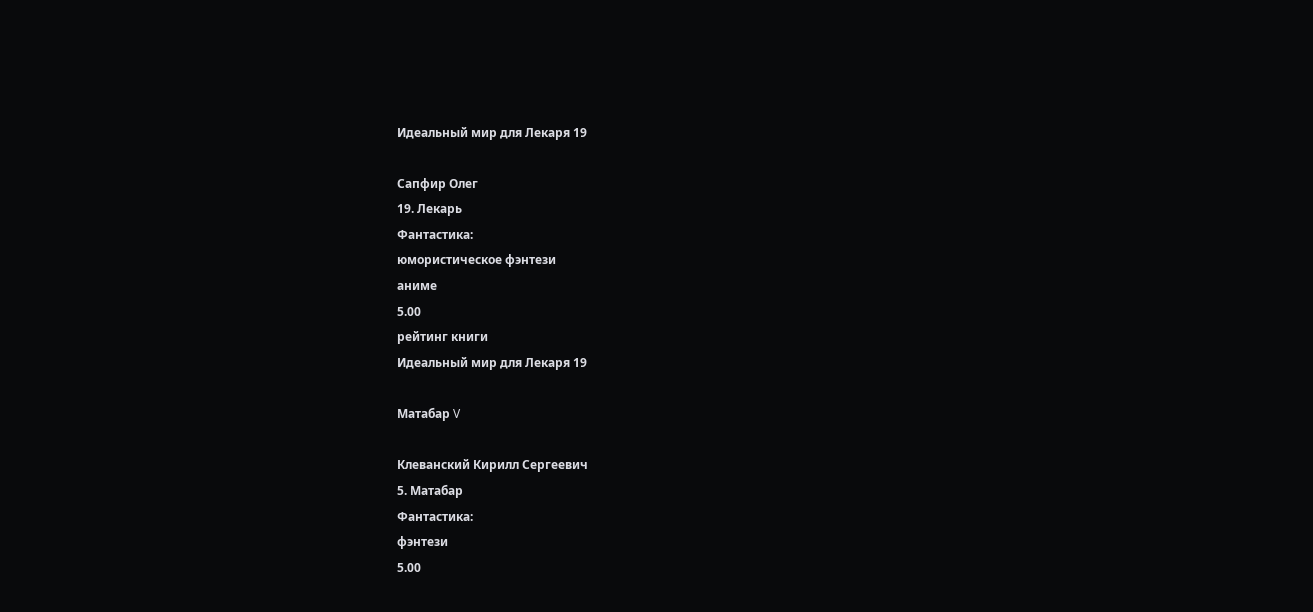Идеальный мир для Лекаря 19

Сапфир Олег
19. Лекарь
Фантастика:
юмористическое фэнтези
аниме
5.00
рейтинг книги
Идеальный мир для Лекаря 19

Матабар V

Клеванский Кирилл Сергеевич
5. Матабар
Фантастика:
фэнтези
5.00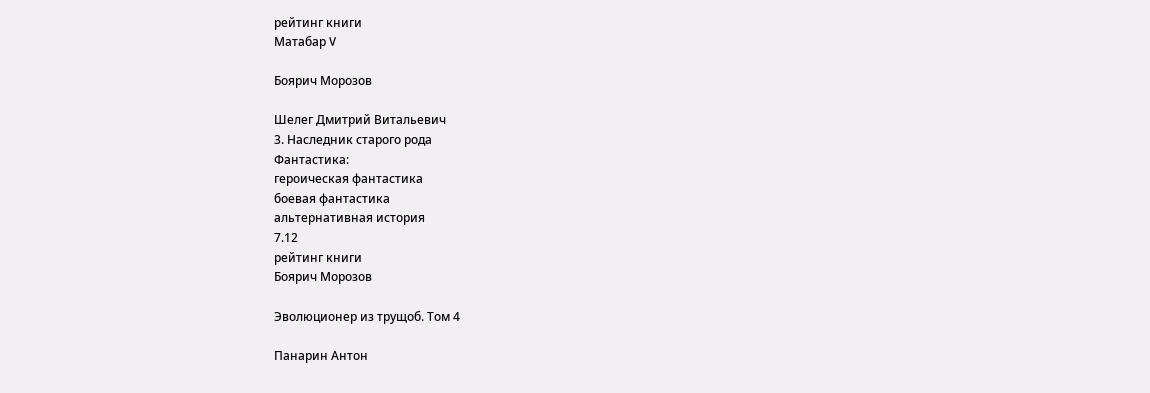рейтинг книги
Матабар V

Боярич Морозов

Шелег Дмитрий Витальевич
3. Наследник старого рода
Фантастика:
героическая фантастика
боевая фантастика
альтернативная история
7.12
рейтинг книги
Боярич Морозов

Эволюционер из трущоб. Том 4

Панарин Антон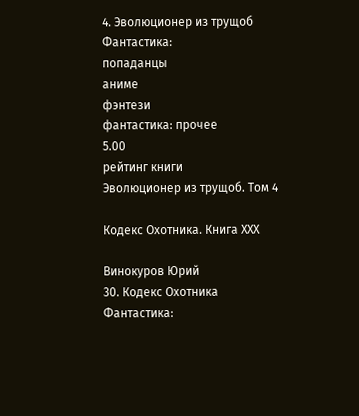4. Эволюционер из трущоб
Фантастика:
попаданцы
аниме
фэнтези
фантастика: прочее
5.00
рейтинг книги
Эволюционер из трущоб. Том 4

Кодекс Охотника. Книга ХХХ

Винокуров Юрий
30. Кодекс Охотника
Фантастика: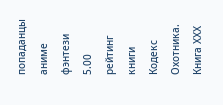попаданцы
аниме
фэнтези
5.00
рейтинг книги
Кодекс Охотника. Книга ХХХ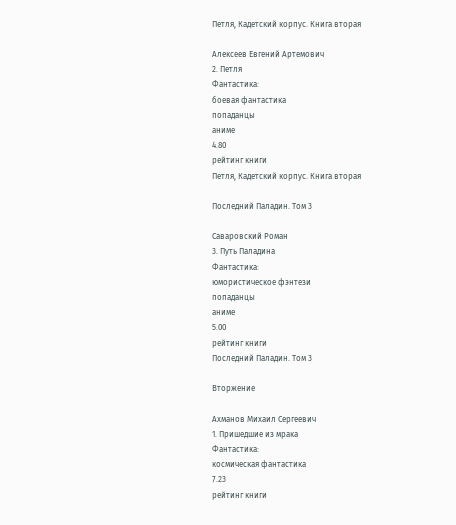Петля, Кадетский корпус. Книга вторая

Алексеев Евгений Артемович
2. Петля
Фантастика:
боевая фантастика
попаданцы
аниме
4.80
рейтинг книги
Петля, Кадетский корпус. Книга вторая

Последний Паладин. Том 3

Саваровский Роман
3. Путь Паладина
Фантастика:
юмористическое фэнтези
попаданцы
аниме
5.00
рейтинг книги
Последний Паладин. Том 3

Вторжение

Ахманов Михаил Сергеевич
1. Пришедшие из мрака
Фантастика:
космическая фантастика
7.23
рейтинг книги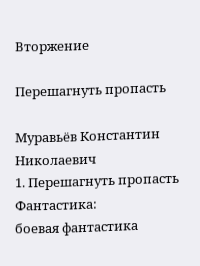Вторжение

Перешагнуть пропасть

Муравьёв Константин Николаевич
1. Перешагнуть пропасть
Фантастика:
боевая фантастика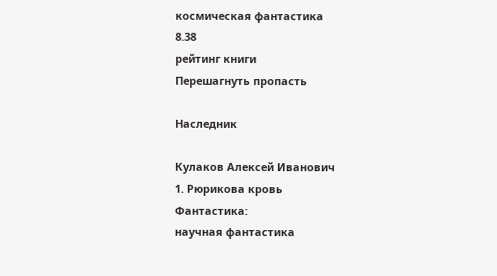космическая фантастика
8.38
рейтинг книги
Перешагнуть пропасть

Наследник

Кулаков Алексей Иванович
1. Рюрикова кровь
Фантастика:
научная фантастика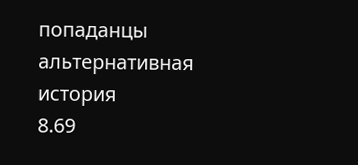попаданцы
альтернативная история
8.69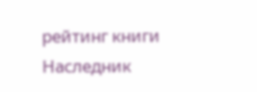рейтинг книги
Наследник